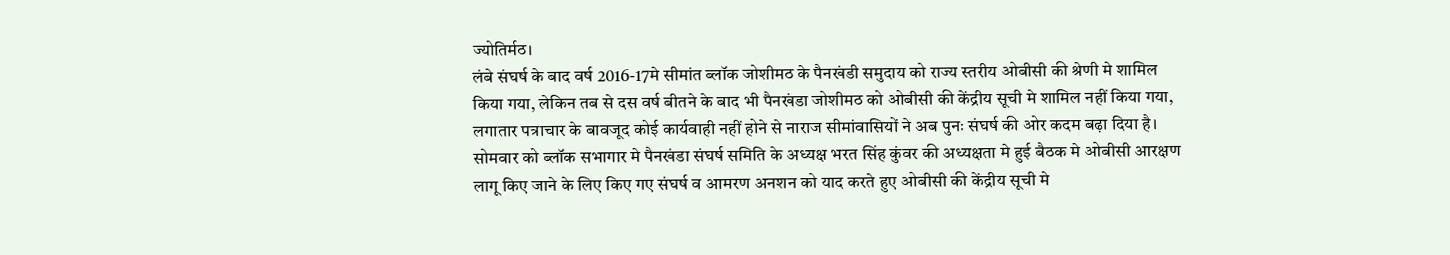ज्योतिर्मठ।
लंबे संघर्ष के बाद वर्ष 2016-17मे सीमांत ब्लॉक जोशीमठ के पैनखंडी समुदाय को राज्य स्तरीय ओबीसी की श्रेणी मे शामिल किया गया, लेकिन तब से दस वर्ष बीतने के बाद भी पैनखंडा जोशीमठ को ओबीसी की केंद्रीय सूची मे शामिल नहीं किया गया, लगातार पत्राचार के बावजूद कोई कार्यवाही नहीं होने से नाराज सीमांवासियों ने अब पुनः संघर्ष की ओर कदम बढ़ा दिया है।
सोमवार को ब्लॉक सभागार मे पैनखंडा संघर्ष समिति के अध्यक्ष भरत सिंह कुंवर की अध्यक्षता मे हुई बैठक मे ओबीसी आरक्षण लागू किए जाने के लिए किए गए संघर्ष व आमरण अनशन को याद करते हुए ओबीसी की केंद्रीय सूची मे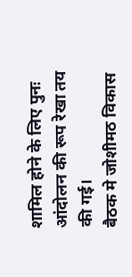शामिल होने के लिए पुनः आंदोलन की रूप रेखा तय की गई।
बैठक मे जोशीमठ विकास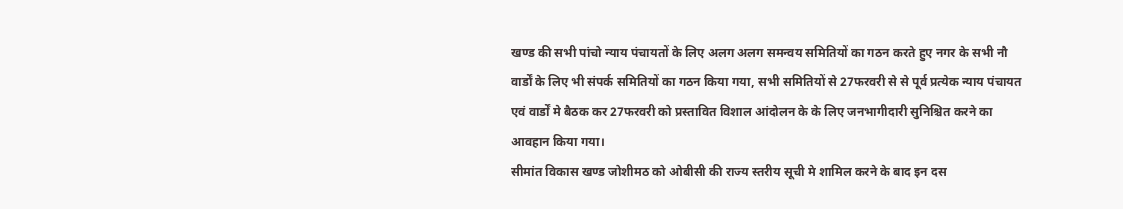खण्ड की सभी पांचो न्याय पंचायतों के लिए अलग अलग समन्वय समितियों का गठन करते हुए नगर के सभी नौ वार्डों के लिए भी संपर्क समितियों का गठन किया गया, सभी समितियों से 27फरवरी से से पूर्व प्रत्येक न्याय पंचायत एवं वार्डों मे बैठक कर 27फरवरी को प्रस्तावित विशाल आंदोलन के के लिए जनभागीदारी सुनिश्चित करने का आवहान किया गया।
सीमांत विकास खण्ड जोशीमठ को ओबीसी की राज्य स्तरीय सूची मे शामिल करने के बाद इन दस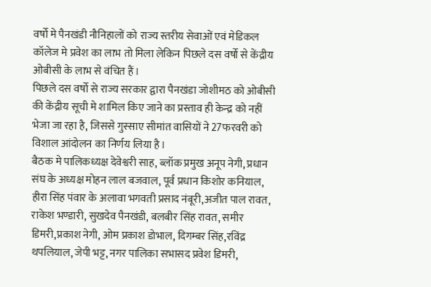वर्षो मे पैनखंडी नौनिहालों को राज्य स्तरीय सेवाओं एवं मेडिकल कॉलेज मे प्रवेश का लाभ तो मिला लेकिन पिछले दस वर्षो से केंद्रीय ओबीसी के लाभ से वंचित हैं।
पिछले दस वर्षो से राज्य सरकार द्वारा पैनखंडा जोशीमठ को ओबीसी की केंद्रीय सूची मे शामिल किए जाने का प्रस्ताव ही केन्द्र को नहीं भेजा जा रहा है, जिससे गुस्साए सीमांत वासियों ने 27फरवरी को विशाल आंदोलन का निर्णय लिया है।
बैठक मे पालिकध्यक्ष देवेश्वरी साह, ब्लॉक प्रमुख अनूप नेगी, प्रधान संघ के अध्यक्ष मोहन लाल बजवाल, पूर्व प्रधान किशोर कनियाल, हीरा सिंह पंवार के अलावा भगवती प्रसाद नंबूरी,अजीत पाल रावत, राकेश भण्डारी, सुखदेव पैनखंडी, बलबीर सिंह रावत, समीर डिमरी,प्रकाश नेगी, ओम प्रकाश डोभाल, दिगम्बर सिंह,रविंद्र थपलियाल, जेपी भट्ट, नगर पालिका सभासद प्रवेश डिमरी,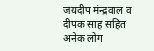जयदीप मंन्द्रवाल व दीपक साह सहित अनेक लोग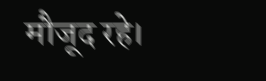मौजूद रहे।